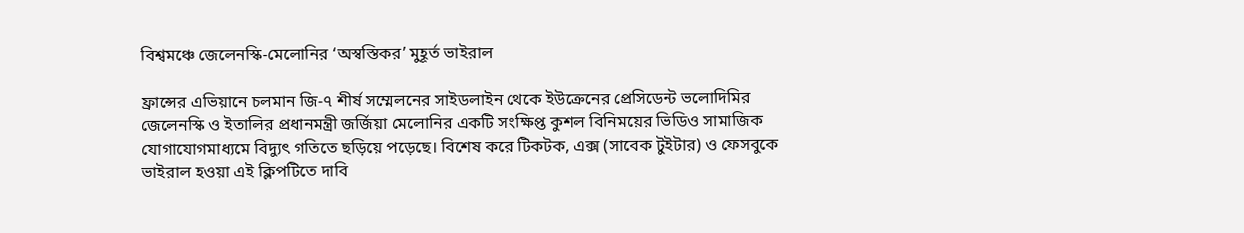বিশ্বমঞ্চে জেলেনস্কি-মেলোনির ‘অস্বস্তিকর’ মুহূর্ত ভাইরাল

ফ্রান্সের এভিয়ানে চলমান জি-৭ শীর্ষ সম্মেলনের সাইডলাইন থেকে ইউক্রেনের প্রেসিডেন্ট ভলোদিমির জেলেনস্কি ও ইতালির প্রধানমন্ত্রী জর্জিয়া মেলোনির একটি সংক্ষিপ্ত কুশল বিনিময়ের ভিডিও সামাজিক যোগাযোগমাধ্যমে বিদ্যুৎ গতিতে ছড়িয়ে পড়েছে। বিশেষ করে টিকটক, এক্স (সাবেক টুইটার) ও ফেসবুকে ভাইরাল হওয়া এই ক্লিপটিতে দাবি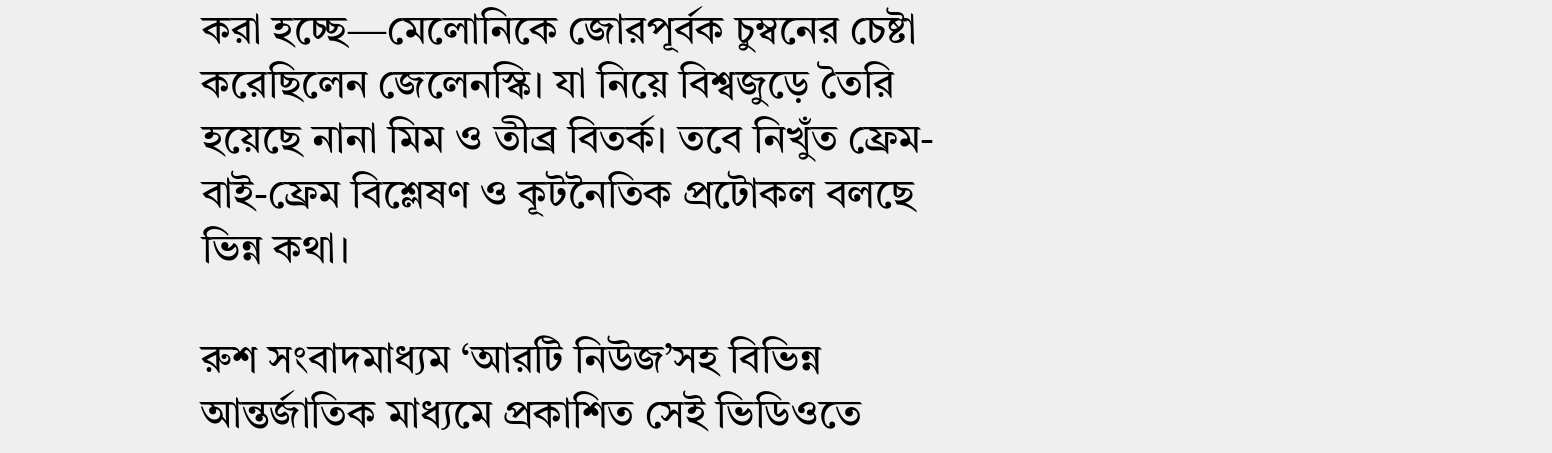করা হচ্ছে—মেলোনিকে জোরপূর্বক চুম্বনের চেষ্টা করেছিলেন জেলেনস্কি। যা নিয়ে বিশ্বজুড়ে তৈরি হয়েছে নানা মিম ও তীব্র বিতর্ক। তবে নিখুঁত ফ্রেম-বাই-ফ্রেম বিশ্লেষণ ও কূটনৈতিক প্রটোকল বলছে ভিন্ন কথা।

রুশ সংবাদমাধ্যম ‘আরটি নিউজ’সহ বিভিন্ন আন্তর্জাতিক মাধ্যমে প্রকাশিত সেই ভিডিওতে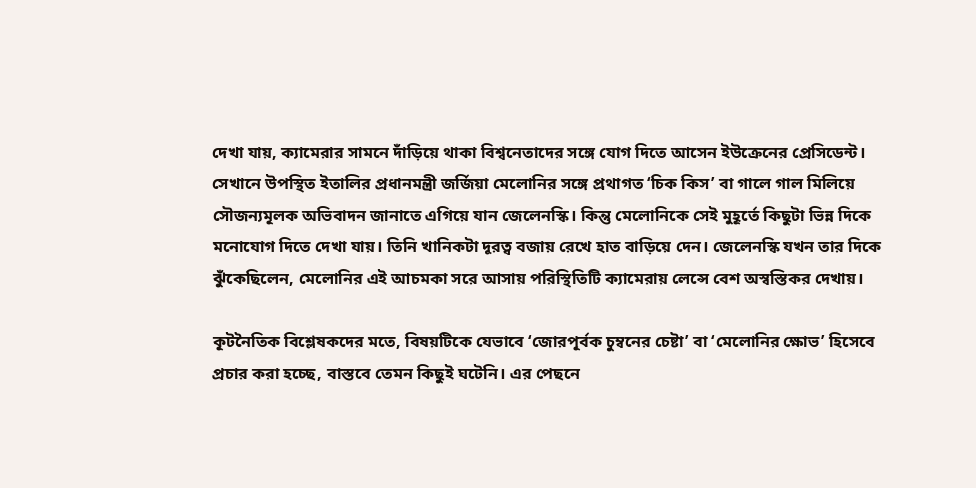দেখা যায়, ক্যামেরার সামনে দাঁড়িয়ে থাকা বিশ্বনেতাদের সঙ্গে যোগ দিতে আসেন ইউক্রেনের প্রেসিডেন্ট। সেখানে উপস্থিত ইতালির প্রধানমন্ত্রী জর্জিয়া মেলোনির সঙ্গে প্রথাগত ‘চিক কিস’ বা গালে গাল মিলিয়ে সৌজন্যমূলক অভিবাদন জানাতে এগিয়ে যান জেলেনস্কি। কিন্তু মেলোনিকে সেই মুহূর্তে কিছুটা ভিন্ন দিকে মনোযোগ দিতে দেখা যায়। তিনি খানিকটা দূরত্ব বজায় রেখে হাত বাড়িয়ে দেন। জেলেনস্কি যখন তার দিকে ঝুঁকেছিলেন, মেলোনির এই আচমকা সরে আসায় পরিস্থিতিটি ক্যামেরায় লেন্সে বেশ অস্বস্তিকর দেখায়।

কূটনৈতিক বিশ্লেষকদের মতে, বিষয়টিকে যেভাবে ‘জোরপূর্বক চুম্বনের চেষ্টা’ বা ‘মেলোনির ক্ষোভ’ হিসেবে প্রচার করা হচ্ছে, বাস্তবে তেমন কিছুই ঘটেনি। এর পেছনে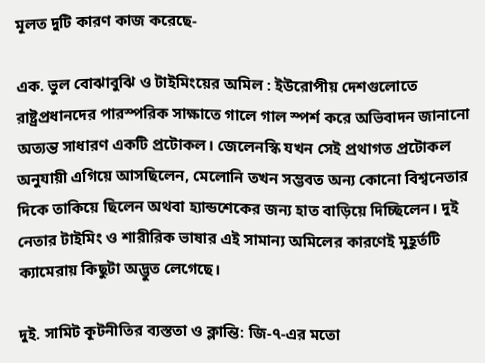মূলত দুটি কারণ কাজ করেছে-

এক. ভুল বোঝাবুঝি ও টাইমিংয়ের অমিল : ইউরোপীয় দেশগুলোতে রাষ্ট্রপ্রধানদের পারস্পরিক সাক্ষাতে গালে গাল স্পর্শ করে অভিবাদন জানানো অত্যন্ত সাধারণ একটি প্রটোকল। জেলেনস্কি যখন সেই প্রথাগত প্রটোকল অনুযায়ী এগিয়ে আসছিলেন, মেলোনি তখন সম্ভবত অন্য কোনো বিশ্বনেতার দিকে তাকিয়ে ছিলেন অথবা হ্যান্ডশেকের জন্য হাত বাড়িয়ে দিচ্ছিলেন। দুই নেতার টাইমিং ও শারীরিক ভাষার এই সামান্য অমিলের কারণেই মুহূর্তটি ক্যামেরায় কিছুটা অদ্ভুত লেগেছে।

দুই. সামিট কূটনীতির ব্যস্ততা ও ক্লান্তি: জি-৭-এর মতো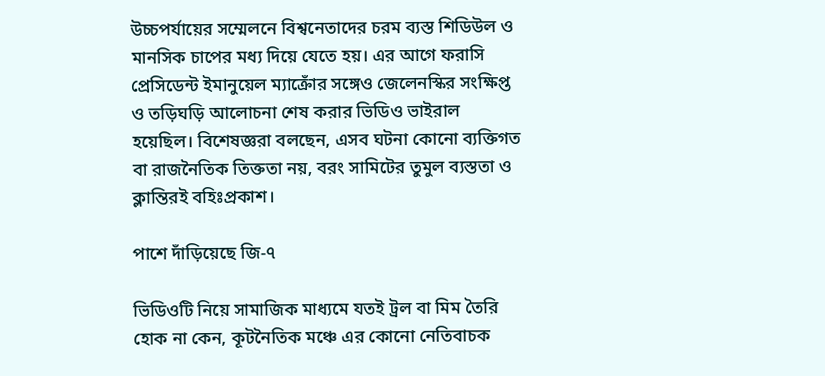উচ্চপর্যায়ের সম্মেলনে বিশ্বনেতাদের চরম ব্যস্ত শিডিউল ও মানসিক চাপের মধ্য দিয়ে যেতে হয়। এর আগে ফরাসি প্রেসিডেন্ট ইমানুয়েল ম্যাক্রোঁর সঙ্গেও জেলেনস্কির সংক্ষিপ্ত ও তড়িঘড়ি আলোচনা শেষ করার ভিডিও ভাইরাল হয়েছিল। বিশেষজ্ঞরা বলছেন, এসব ঘটনা কোনো ব্যক্তিগত বা রাজনৈতিক তিক্ততা নয়, বরং সামিটের তুমুল ব্যস্ততা ও ক্লান্তিরই বহিঃপ্রকাশ।

পাশে দাঁড়িয়েছে জি-৭

ভিডিওটি নিয়ে সামাজিক মাধ্যমে যতই ট্রল বা মিম তৈরি হোক না কেন, কূটনৈতিক মঞ্চে এর কোনো নেতিবাচক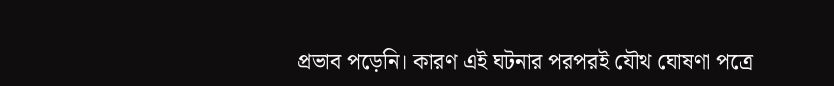প্রভাব পড়েনি। কারণ এই ঘটনার পরপরই যৌথ ঘোষণা পত্রে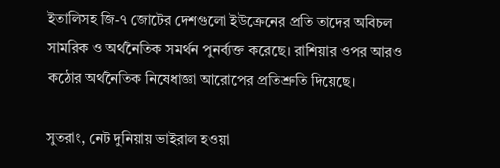ইতালিসহ জি-৭ জোটের দেশগুলো ইউক্রেনের প্রতি তাদের অবিচল সামরিক ও অর্থনৈতিক সমর্থন পুনর্ব্যক্ত করেছে। রাশিয়ার ওপর আরও কঠোর অর্থনৈতিক নিষেধাজ্ঞা আরোপের প্রতিশ্রুতি দিয়েছে।

সুতরাং, নেট দুনিয়ায় ভাইরাল হওয়া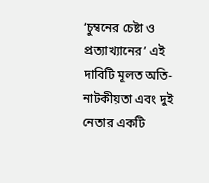‘চুম্বনের চেষ্টা ও প্রত্যাখ্যানের’ এই দাবিটি মূলত অতি-নাটকীয়তা এবং দুই নেতার একটি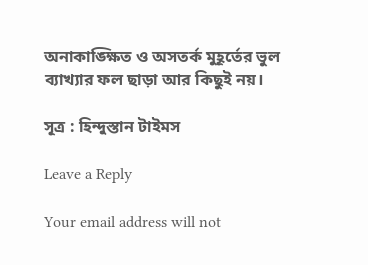অনাকাঙ্ক্ষিত ও অসতর্ক মুহূর্তের ভুল ব্যাখ্যার ফল ছাড়া আর কিছুই নয়।

সূত্র : হিন্দুস্তান টাইমস

Leave a Reply

Your email address will not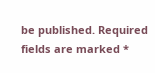be published. Required fields are marked *